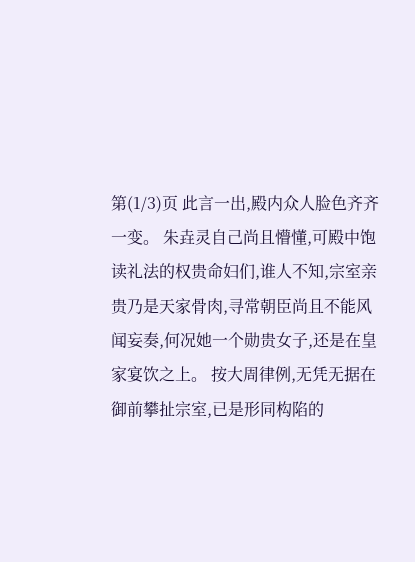第(1/3)页 此言一出,殿内众人脸色齐齐一变。 朱垚灵自己尚且懵懂,可殿中饱读礼法的权贵命妇们,谁人不知,宗室亲贵乃是天家骨肉,寻常朝臣尚且不能风闻妄奏,何况她一个勋贵女子,还是在皇家宴饮之上。 按大周律例,无凭无据在御前攀扯宗室,已是形同构陷的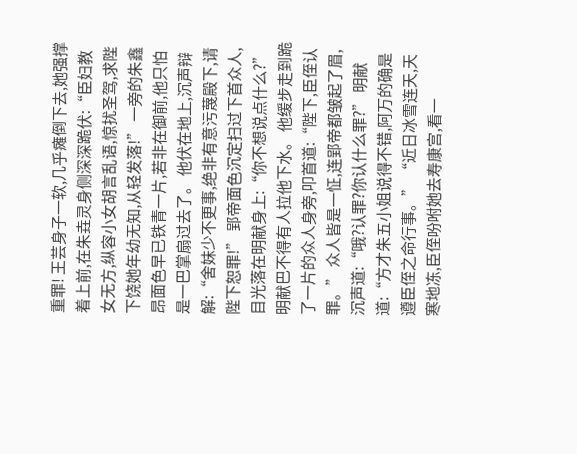重罪! 王芸身子一软,几乎瘫倒下去,她强撑着上前,在朱垚灵身侧深深跪伏:“臣妇教女无方,纵容小女胡言乱语,惊扰圣驾,求陛下饶她年幼无知,从轻发落!” 一旁的朱鑫昂面色早已铁青一片,若非在御前,他只怕是一巴掌扇过去了。 他伏在地上,沉声辩解:“舍妹少不更事,绝非有意污蔑殿下,请陛下恕罪!” 郢帝面色沉定扫过下首众人,目光落在明献身上:“你不想说点什么?” 明献巴不得有人拉他下水。 他缓步走到跪了一片的众人身旁,叩首道:“陛下,臣侄认罪。” 众人皆是一怔,连郢帝都皱起了眉,沉声道:“哦?认罪?你认什么罪?” 明献道:“方才朱五小姐说得不错,阿万的确是遵臣侄之命行事。” “近日冰雪连天,天寒地冻,臣侄吩咐她去寿康宫,看一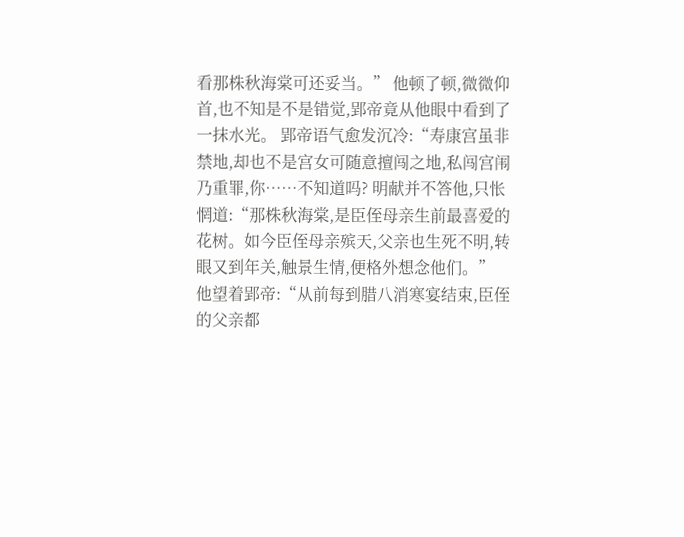看那株秋海棠可还妥当。” 他顿了顿,微微仰首,也不知是不是错觉,郢帝竟从他眼中看到了一抹水光。 郢帝语气愈发沉冷:“寿康宫虽非禁地,却也不是宫女可随意擅闯之地,私闯宫闱乃重罪,你……不知道吗? 明献并不答他,只怅惘道:“那株秋海棠,是臣侄母亲生前最喜爱的花树。如今臣侄母亲殡天,父亲也生死不明,转眼又到年关,触景生情,便格外想念他们。” 他望着郢帝:“从前每到腊八消寒宴结束,臣侄的父亲都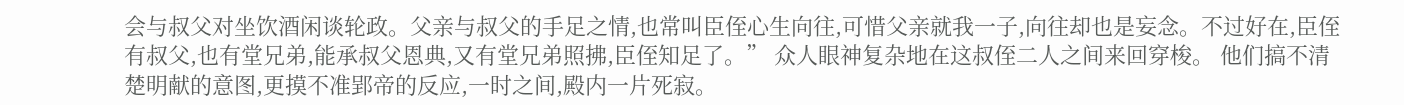会与叔父对坐饮酒闲谈轮政。父亲与叔父的手足之情,也常叫臣侄心生向往,可惜父亲就我一子,向往却也是妄念。不过好在,臣侄有叔父,也有堂兄弟,能承叔父恩典,又有堂兄弟照拂,臣侄知足了。” 众人眼神复杂地在这叔侄二人之间来回穿梭。 他们搞不清楚明献的意图,更摸不准郢帝的反应,一时之间,殿内一片死寂。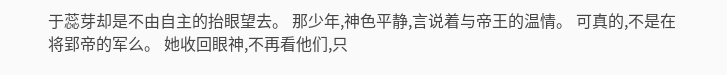于蕊芽却是不由自主的抬眼望去。 那少年,神色平静,言说着与帝王的温情。 可真的,不是在将郢帝的军么。 她收回眼神,不再看他们,只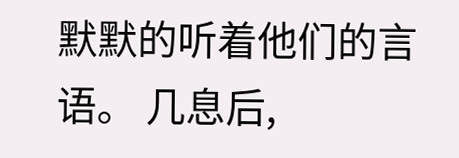默默的听着他们的言语。 几息后,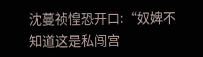沈蔓祯惶恐开口:“奴婢不知道这是私闯宫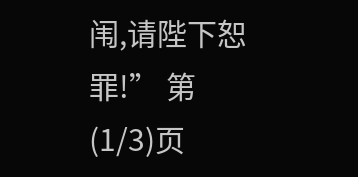闱,请陛下恕罪!” 第(1/3)页